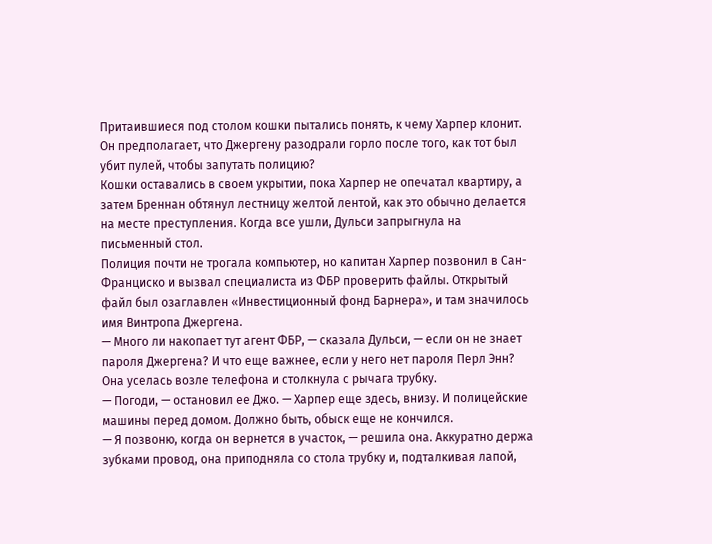Притаившиеся под столом кошки пытались понять, к чему Харпер клонит. Он предполагает, что Джергену разодрали горло после того, как тот был убит пулей, чтобы запутать полицию?
Кошки оставались в своем укрытии, пока Харпер не опечатал квартиру, а затем Бреннан обтянул лестницу желтой лентой, как это обычно делается на месте преступления. Когда все ушли, Дульси запрыгнула на письменный стол.
Полиция почти не трогала компьютер, но капитан Харпер позвонил в Сан-Франциско и вызвал специалиста из ФБР проверить файлы. Открытый файл был озаглавлен «Инвестиционный фонд Барнера», и там значилось имя Винтропа Джергена.
— Много ли накопает тут агент ФБР, — сказала Дульси, — если он не знает пароля Джергена? И что еще важнее, если у него нет пароля Перл Энн?
Она уселась возле телефона и столкнула с рычага трубку.
— Погоди, — остановил ее Джо. — Харпер еще здесь, внизу. И полицейские машины перед домом. Должно быть, обыск еще не кончился.
— Я позвоню, когда он вернется в участок, — решила она. Аккуратно держа зубками провод, она приподняла со стола трубку и, подталкивая лапой,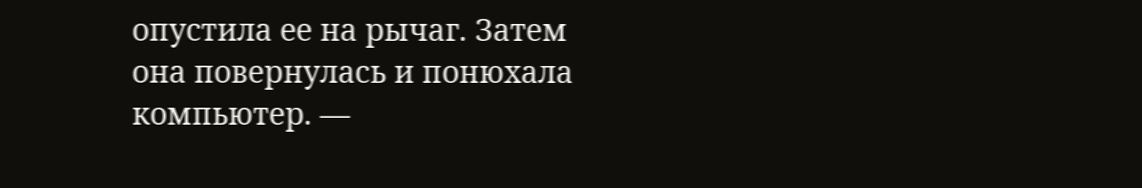опустила ее на рычаг. Затем она повернулась и понюхала компьютер. —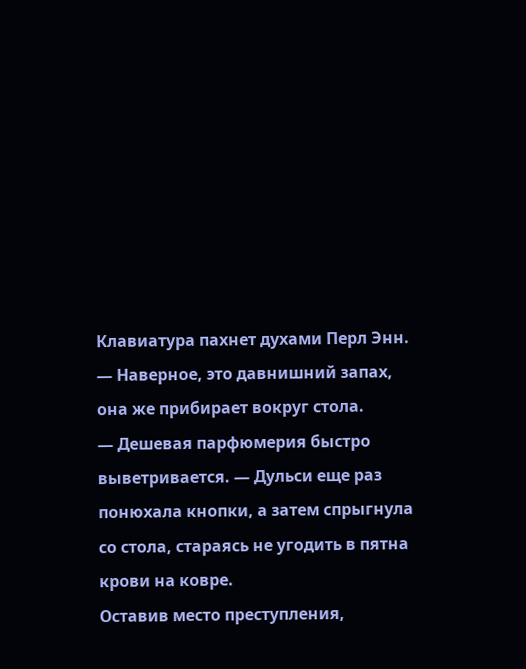Клавиатура пахнет духами Перл Энн.
— Наверное, это давнишний запах, она же прибирает вокруг стола.
— Дешевая парфюмерия быстро выветривается. — Дульси еще раз понюхала кнопки, а затем спрыгнула со стола, стараясь не угодить в пятна крови на ковре.
Оставив место преступления,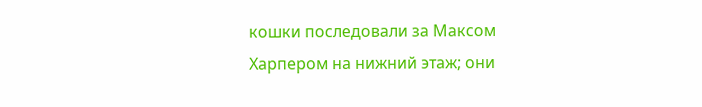кошки последовали за Максом Харпером на нижний этаж; они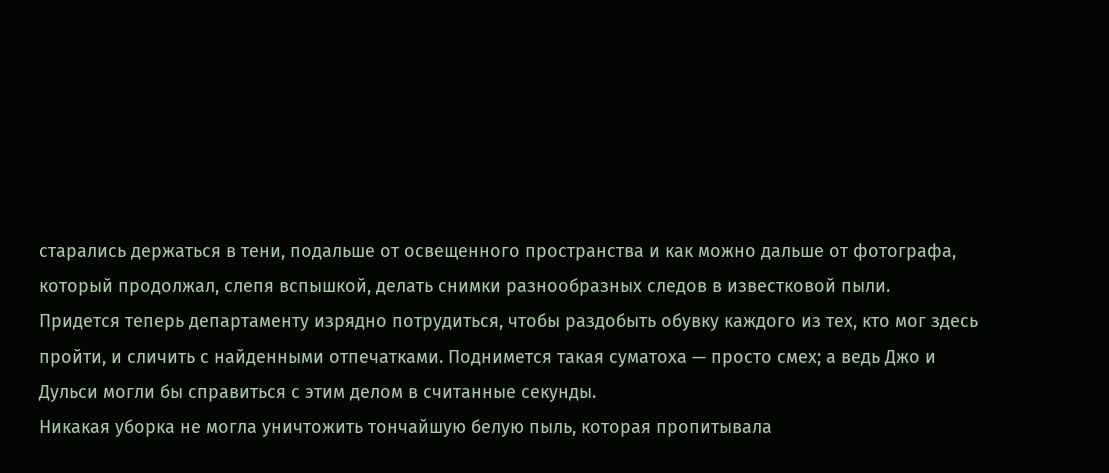старались держаться в тени, подальше от освещенного пространства и как можно дальше от фотографа, который продолжал, слепя вспышкой, делать снимки разнообразных следов в известковой пыли.
Придется теперь департаменту изрядно потрудиться, чтобы раздобыть обувку каждого из тех, кто мог здесь пройти, и сличить с найденными отпечатками. Поднимется такая суматоха — просто смех; а ведь Джо и Дульси могли бы справиться с этим делом в считанные секунды.
Никакая уборка не могла уничтожить тончайшую белую пыль, которая пропитывала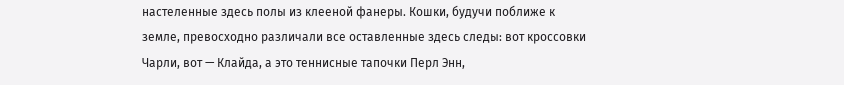настеленные здесь полы из клееной фанеры. Кошки, будучи поближе к земле, превосходно различали все оставленные здесь следы: вот кроссовки Чарли, вот — Клайда, а это теннисные тапочки Перл Энн,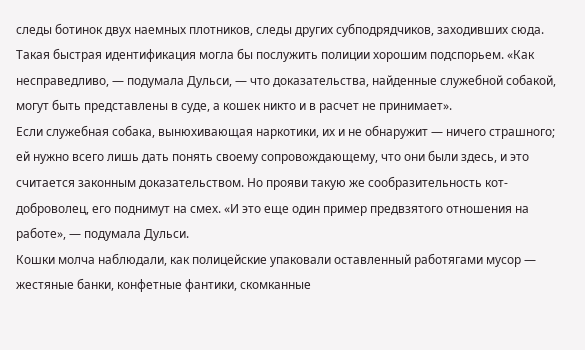следы ботинок двух наемных плотников, следы других субподрядчиков, заходивших сюда. Такая быстрая идентификация могла бы послужить полиции хорошим подспорьем. «Как несправедливо, — подумала Дульси, — что доказательства, найденные служебной собакой, могут быть представлены в суде, а кошек никто и в расчет не принимает».
Если служебная собака, вынюхивающая наркотики, их и не обнаружит — ничего страшного; ей нужно всего лишь дать понять своему сопровождающему, что они были здесь, и это считается законным доказательством. Но прояви такую же сообразительность кот-доброволец, его поднимут на смех. «И это еще один пример предвзятого отношения на работе», — подумала Дульси.
Кошки молча наблюдали, как полицейские упаковали оставленный работягами мусор — жестяные банки, конфетные фантики, скомканные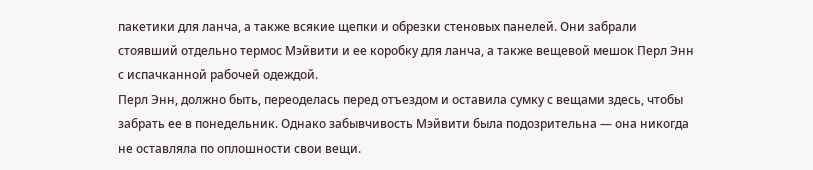пакетики для ланча, а также всякие щепки и обрезки стеновых панелей. Они забрали стоявший отдельно термос Мэйвити и ее коробку для ланча, а также вещевой мешок Перл Энн с испачканной рабочей одеждой.
Перл Энн, должно быть, переоделась перед отъездом и оставила сумку с вещами здесь, чтобы забрать ее в понедельник. Однако забывчивость Мэйвити была подозрительна — она никогда не оставляла по оплошности свои вещи.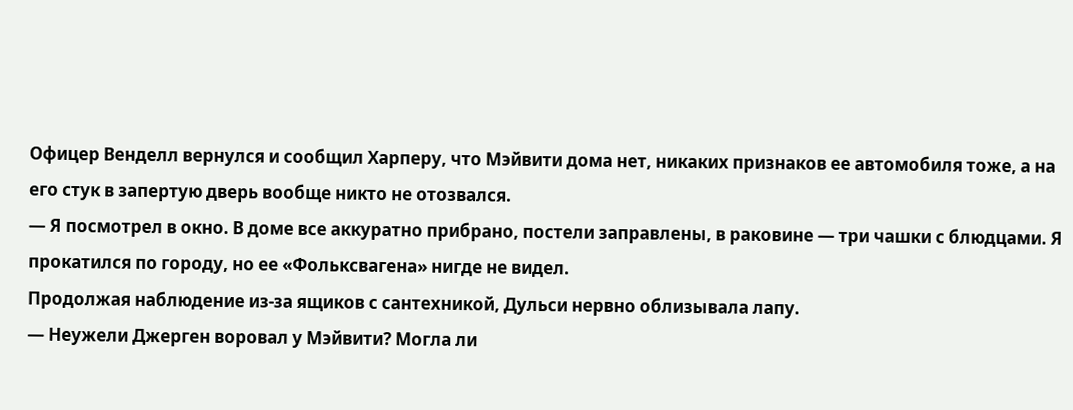Офицер Венделл вернулся и сообщил Харперу, что Мэйвити дома нет, никаких признаков ее автомобиля тоже, а на его стук в запертую дверь вообще никто не отозвался.
— Я посмотрел в окно. В доме все аккуратно прибрано, постели заправлены, в раковине — три чашки с блюдцами. Я прокатился по городу, но ее «Фольксвагена» нигде не видел.
Продолжая наблюдение из-за ящиков с сантехникой, Дульси нервно облизывала лапу.
— Неужели Джерген воровал у Мэйвити? Могла ли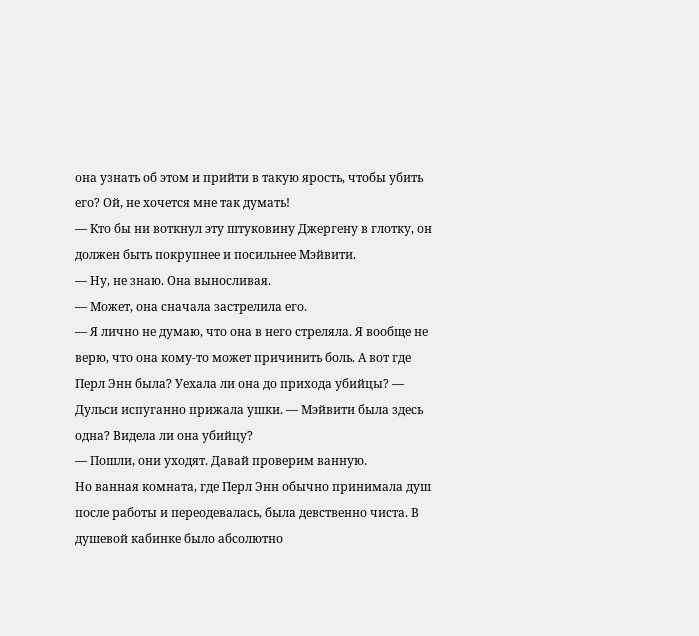она узнать об этом и прийти в такую ярость, чтобы убить его? Ой, не хочется мне так думать!
— Кто бы ни воткнул эту штуковину Джергену в глотку, он должен быть покрупнее и посильнее Мэйвити.
— Ну, не знаю. Она выносливая.
— Может, она сначала застрелила его.
— Я лично не думаю, что она в него стреляла. Я вообще не верю, что она кому-то может причинить боль. А вот где Перл Энн была? Уехала ли она до прихода убийцы? — Дульси испуганно прижала ушки. — Мэйвити была здесь одна? Видела ли она убийцу?
— Пошли, они уходят. Давай проверим ванную.
Но ванная комната, где Перл Энн обычно принимала душ после работы и переодевалась, была девственно чиста. В душевой кабинке было абсолютно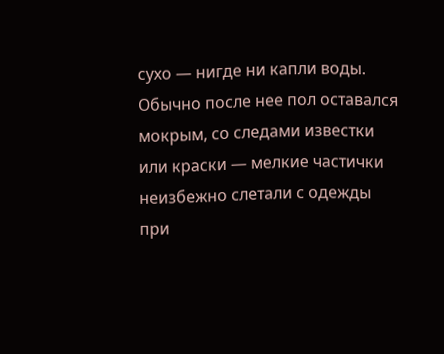сухо — нигде ни капли воды.
Обычно после нее пол оставался мокрым, со следами известки или краски — мелкие частички неизбежно слетали с одежды при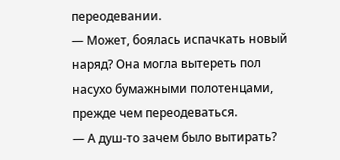переодевании.
— Может, боялась испачкать новый наряд? Она могла вытереть пол насухо бумажными полотенцами, прежде чем переодеваться.
— А душ-то зачем было вытирать?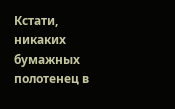Кстати, никаких бумажных полотенец в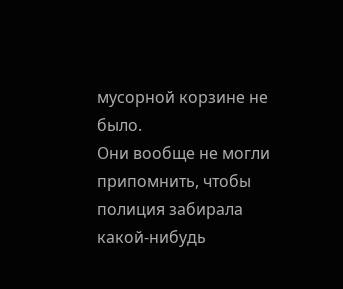мусорной корзине не было.
Они вообще не могли припомнить, чтобы полиция забирала какой-нибудь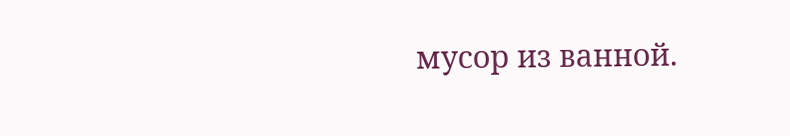мусор из ванной.